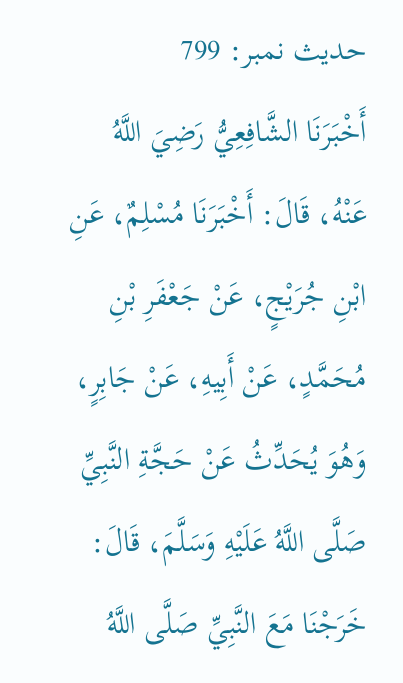حدیث نمبر: 799
أَخْبَرَنَا الشَّافِعِيُّ رَضِيَ اللَّهُ عَنْهُ، قَالَ: أَخْبَرَنَا مُسْلِمٌ، عَنِ ابْنِ جُرَيْجٍ، عَنْ جَعْفَرِ بْنِ مُحَمَّدٍ، عَنْ أَبِيهِ، عَنْ جَابِرٍ، وَهُوَ يُحَدِّثُ عَنْ حَجَّةِ النَّبِيِّ صَلَّى اللَّهُ عَلَيْهِ وَسَلَّمَ، قَالَ: خَرَجْنَا مَعَ النَّبِيِّ صَلَّى اللَّهُ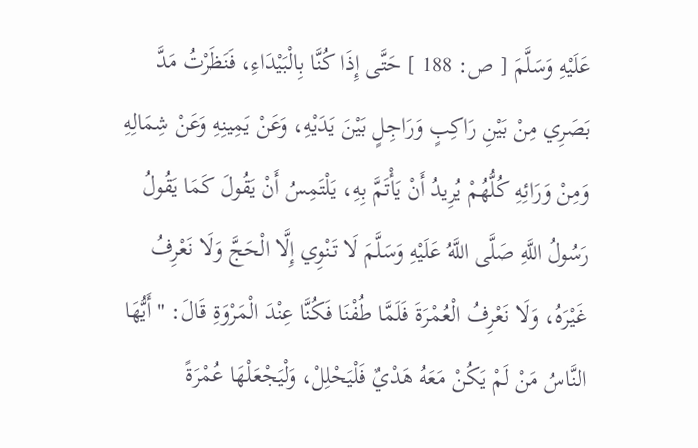عَلَيْهِ وَسَلَّمَ [ ص: 188 ] حَتَّى إِذَا كُنَّا بِالْبَيْدَاءِ، فَنَظَرْتُ مَدَّ بَصَرِي مِنْ بَيْنِ رَاكِبٍ وَرَاجِلٍ بَيْنَ يَدَيْهِ، وَعَنْ يَمِينِهِ وَعَنْ شِمَالِهِ وَمِنْ وَرَائِهِ كُلُّهُمْ يُرِيدُ أَنْ يَأْتَمَّ بِهِ، يَلْتَمِسُ أَنْ يَقُولَ كَمَا يَقُولُ رَسُولُ اللَّهِ صَلَّى اللَّهُ عَلَيْهِ وَسَلَّمَ لَا تَنْوِي إِلَّا الْحَجَّ وَلَا نَعْرِفُ غَيْرَهُ، وَلَا نَعْرِفُ الْعُمْرَةَ فَلَمَّا طُفْنَا فَكُنَّا عِنْدَ الْمَرْوَةِ قَالَ: "أَيُّهَا النَّاسُ مَنْ لَمْ يَكُنْ مَعَهُ هَدْيٌ فَلْيَحْلِلْ، وَلْيَجْعَلْهَا عُمْرَةً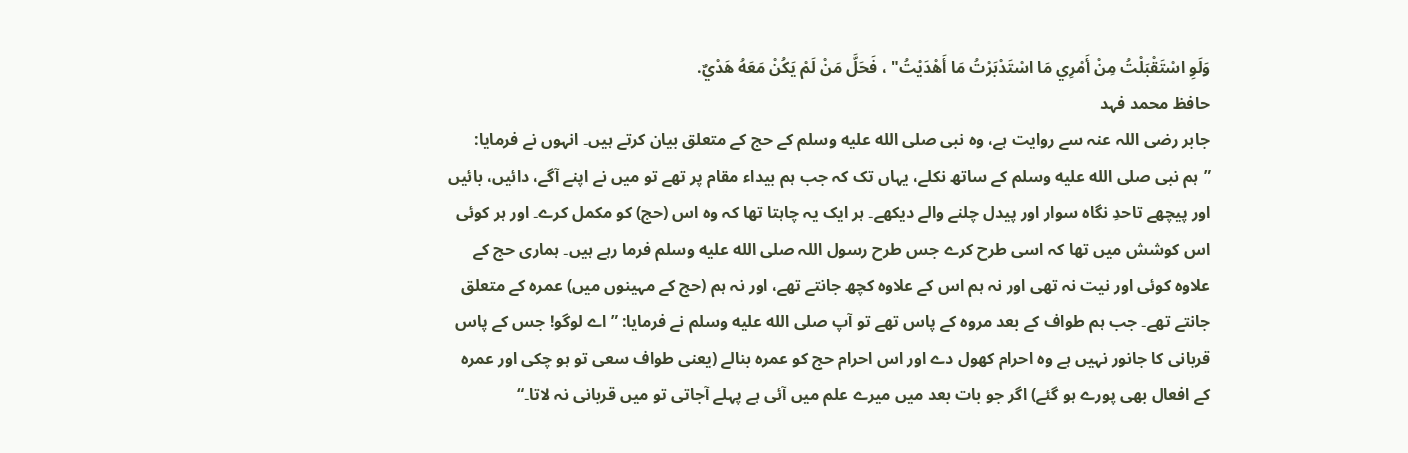وَلَوِ اسْتَقْبَلْتُ مِنْ أَمْرِي مَا اسْتَدْبَرْتُ مَا أَهْدَيْتُ" ، فَحَلَّ مَنْ لَمْ يَكُنْ مَعَهُ هَدْيٌ.
حافظ محمد فہد
جابر رضی اللہ عنہ سے روایت ہے، وہ نبی صلى الله عليه وسلم کے حج کے متعلق بیان کرتے ہیں۔ انہوں نے فرمایا: ”ہم نبی صلى الله عليه وسلم کے ساتھ نکلے، یہاں تک کہ جب ہم بیداء مقام پر تھے تو میں نے اپنے آگے، دائیں، بائیں اور پیچھے تاحدِ نگاہ سوار اور پیدل چلنے والے دیکھے۔ ہر ایک یہ چاہتا تھا کہ وہ اس (حج) کو مکمل کرے۔ اور ہر کوئی اس کوشش میں تھا کہ اسی طرح کرے جس طرح رسول اللہ صلى الله عليه وسلم فرما رہے ہیں۔ ہماری حج کے علاوہ کوئی اور نیت نہ تھی اور نہ ہم اس کے علاوہ کچھ جانتے تھے، اور نہ ہم (حج کے مہینوں میں) عمرہ کے متعلق جانتے تھے۔ جب ہم طواف کے بعد مروہ کے پاس تھے تو آپ صلى الله عليه وسلم نے فرمایا: ”اے لوگو! جس کے پاس قربانی کا جانور نہیں ہے وہ احرام کھول دے اور اس احرام حج کو عمرہ بنالے (یعنی طواف سعی تو ہو چکی اور عمرہ کے افعال بھی پورے ہو گئے) اگر جو بات بعد میں میرے علم میں آئی ہے پہلے آجاتی تو میں قربانی نہ لاتا۔“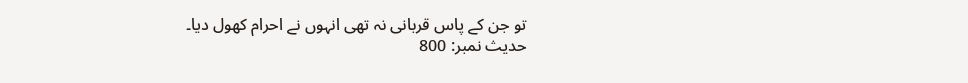تو جن کے پاس قربانی نہ تھی انہوں نے احرام کھول دیا۔
حدیث نمبر: 800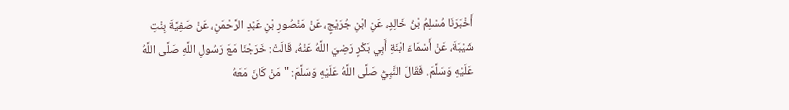أَخْبَرَنَا مُسْلِمُ بْنُ خَالِدٍ، عَنِ ابْنِ جُرَيْجٍ، عَنْ مَنْصُورِ بْنِ عَبْدِ الرَّحْمَنِ، عَنْ صَفِيَّةَ بِنْتِ شَيْبَةَ، عَنْ أَسْمَاءَ ابْنَةِ أَبِي بَكْرٍ رَضِيَ اللَّهُ عَنْهُ، قَالَتْ: خَرَجْنَا مَعَ رَسُولِ اللَّهِ صَلَّى اللَّهُ عَلَيْهِ وَسَلَّمَ. فَقَالَ النَّبِيُّ صَلَّى اللَّهُ عَلَيْهِ وَسَلَّمَ: "مَنْ كَانَ مَعَهُ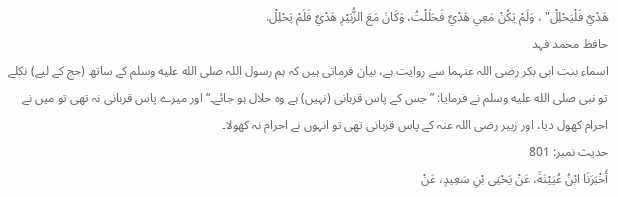هَدْيٌ فَلْيَحْلِلْ" ، وَلَمْ يَكُنْ مَعِي هَدْيٌ فَحَلَلْتُ، وَكَانَ مَعَ الزُّبَيْرِ هَدْيٌ فَلَمْ يَحْلِلْ.
حافظ محمد فہد
اسماء بنت ابی بکر رضی اللہ عنہما سے روایت ہے، بیان فرماتی ہیں کہ ہم رسول اللہ صلى الله عليه وسلم کے ساتھ (حج کے لیے) نکلے تو نبی صلى الله عليه وسلم نے فرمایا: ”جس کے پاس قربانی (نہیں) ہے وہ حلال ہو جائے۔“ اور میرے پاس قربانی نہ تھی تو میں نے احرام کھول دیا، اور زبیر رضی اللہ عنہ کے پاس قربانی تھی تو انہوں نے احرام نہ کھولا۔
حدیث نمبر: 801
أَخْبَرَنَا ابْنُ عُيَيْنَةَ، عَنْ يَحْيَى بْنِ سَعِيدٍ، عَنْ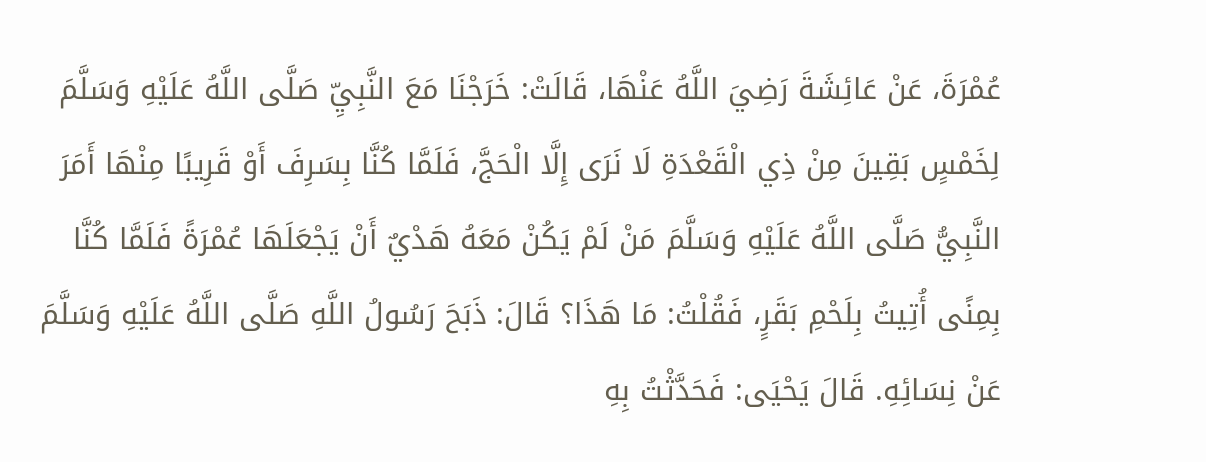عُمْرَةَ، عَنْ عَائِشَةَ رَضِيَ اللَّهُ عَنْهَا، قَالَتْ: خَرَجْنَا مَعَ النَّبِيِّ صَلَّى اللَّهُ عَلَيْهِ وَسَلَّمَ لِخَمْسٍ بَقِينَ مِنْ ذِي الْقَعْدَةِ لَا نَرَى إِلَّا الْحَجَّ، فَلَمَّا كُنَّا بِسَرِفَ أَوْ قَرِيبًا مِنْهَا أَمَرَ النَّبِيُّ صَلَّى اللَّهُ عَلَيْهِ وَسَلَّمَ مَنْ لَمْ يَكُنْ مَعَهُ هَدْيٌ أَنْ يَجْعَلَهَا عُمْرَةً فَلَمَّا كُنَّا بِمِنًى أُتِيتُ بِلَحْمِ بَقَرٍ، فَقُلْتُ: مَا هَذَا؟ قَالَ: ذَبَحَ رَسُولُ اللَّهِ صَلَّى اللَّهُ عَلَيْهِ وَسَلَّمَ عَنْ نِسَائِهِ. قَالَ يَحْيَى: فَحَدَّثْتُ بِهِ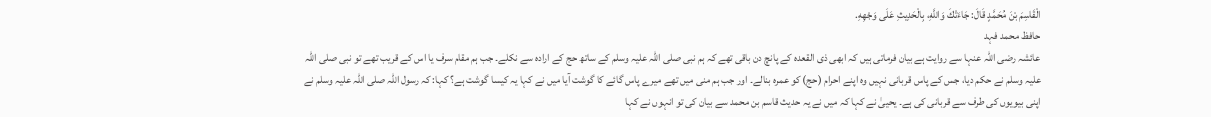الْقَاسِمَ بْنَ مُحَمَّدٍ قَالَ: جَاءَتْكَ وَاللَّهِ، بِالْحَدِيثِ عَلَى وَجْهِهِ.
حافظ محمد فہد
عائشہ رضی اللہ عنہا سے روایت ہے بیان فرماتی ہیں کہ ابھی ذی القعدہ کے پانچ دن باقی تھے کہ ہم نبی صلی اللہ علیہ وسلم کے ساتھ حج کے ارادہ سے نکلے۔ جب ہم مقام سرف یا اس کے قریب تھے تو نبی صلی اللہ علیہ وسلم نے حکم دیا، جس کے پاس قربانی نہیں وہ اپنے احرام (حج) کو عمرہ بنالے۔ اور جب ہم منی میں تھے میرے پاس گائے کا گوشت آیا میں نے کہا یہ کیسا گوشت ہے؟ کہا: کہ رسول اللہ صلی اللہ علیہ وسلم نے اپنی بیویوں کی طرف سے قربانی کی ہے۔ یحییٰ نے کہا کہ میں نے یہ حدیث قاسم بن محمد سے بیان کی تو انہوں نے کہا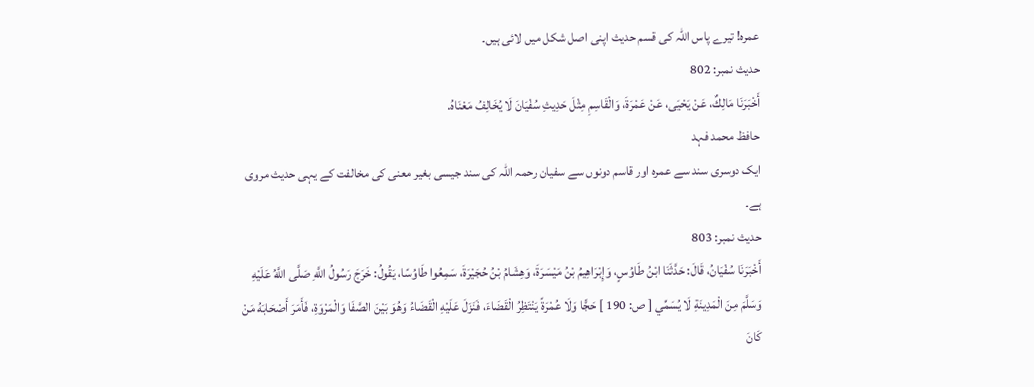عمرہ! تیرے پاس اللہ کی قسم حدیث اپنی اصل شکل میں لائی ہیں۔
حدیث نمبر: 802
أَخْبَرَنَا مَالِكٌ، عَنْ يَحْيَى، عَنْ عَمْرَةَ، وَالْقَاسِمِ مِثْلَ حَدِيثِ سُفْيَانَ لَا يُخَالِفُ مَعْنَاهُ.
حافظ محمد فہد
ایک دوسری سند سے عمرہ اور قاسم دونوں سے سفیان رحمہ اللہ کی سند جیسی بغیر معنی کی مخالفت کے یہی حدیث مروی ہے۔
حدیث نمبر: 803
أَخْبَرَنَا سُفْيَانُ، قَالَ: حَدَّثَنَا ابْنُ طَاوُسٍ، وَإِبْرَاهِيمُ بْنُ مَيْسَرَةَ، وَهِشَامُ بْنُ حُجَيْرَةَ، سَمِعُوا طَاوُسًا، يَقُولُ: خَرَجَ رَسُولُ اللَّهِ صَلَّى اللَّهُ عَلَيْهِ وَسَلَّمَ مِنَ الْمَدِينَةِ لَا يُسَمِّي [ ص: 190 ] حَجًّا وَلَا عُمْرَةً يَنْتَظِرُ الْقَضَاءَ، فَنَزَلَ عَلَيْهِ الْقَضَاءُ وَهُوَ بَيْنَ الصَّفَا وَالْمَرْوَةِ، فَأَمَرَ أَصْحَابَهُ مَنْ كَانَ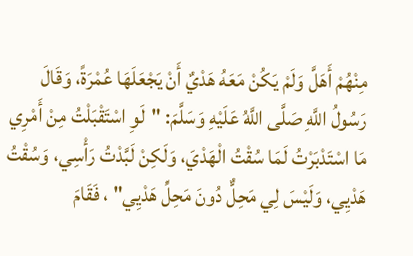مِنْهُمْ أَهَلَّ وَلَمْ يَكُنْ مَعَهُ هَدْيٌ أَنْ يَجْعَلَهَا عُمْرَةً، وَقَالَ رَسُولُ اللَّهِ صَلَّى اللَّهُ عَلَيْهِ وَسَلَّمَ: "لَوِ اسْتَقْبَلْتُ مِنْ أَمْرِي مَا اسْتَدْبَرْتُ لَمَا سُقْتُ الْهَدْيَ، وَلَكِنْ لَبَّدْتُ رَأْسِي، وَسُقْتُ هَدْيِي، وَلَيْسَ لِي مَحِلٌّ دُونَ مَحِلِّ هَدْيِي" ، فَقَامَ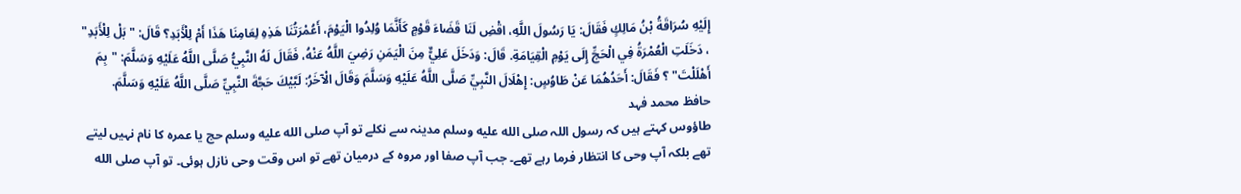إِلَيْهِ سُرَاقَةُ بْنُ مَالِكٍ فَقَالَ: يَا رَسُولَ اللَّهِ، اقْضِ لَنَا قَضَاءَ قَوْمٍ كَأَنَّمَا وُلِدُوا الْيَوْمَ، أَعُمْرَتُنَا هَذِهِ لِعَامِنَا هَذَا أَمْ لِلْأَبَدِ؟ قَالَ: "بَلْ لِلْأَبَدِ" ، دَخَلَتِ الْعُمْرَةُ فِي الْحَجِّ إِلَى يَوْمِ الْقِيَامَةِ. قَالَ: وَدَخَلَ عَلِيٌّ مِنَ الْيَمَنِ رَضِيَ اللَّهُ عَنْهُ، فَقَالَ لَهُ النَّبِيُّ صَلَّى اللَّهُ عَلَيْهِ وَسَلَّمَ: "بِمَ أَهْلَلْتَ" ؟ فَقَالَ: أَحَدُهُمَا عَنْ طَاوُسٍ: إِهْلَالَ النَّبِيِّ صَلَّى اللَّهُ عَلَيْهِ وَسَلَّمَ وَقَالَ الْآخَرُ: لَبَّيْكَ حَجَّةَ النَّبِيِّ صَلَّى اللَّهُ عَلَيْهِ وَسَلَّمَ.
حافظ محمد فہد
طاؤوس کہتے ہیں کہ رسول اللہ صلى الله عليه وسلم مدینہ سے نکلے تو آپ صلى الله عليه وسلم حج یا عمرہ کا نام نہیں لیتے تھے بلکہ آپ وحی کا انتظار فرما رہے تھے۔ جب آپ صفا اور مروہ کے درمیان تھے تو اس وقت وحی نازل ہوئی۔ تو آپ صلى الله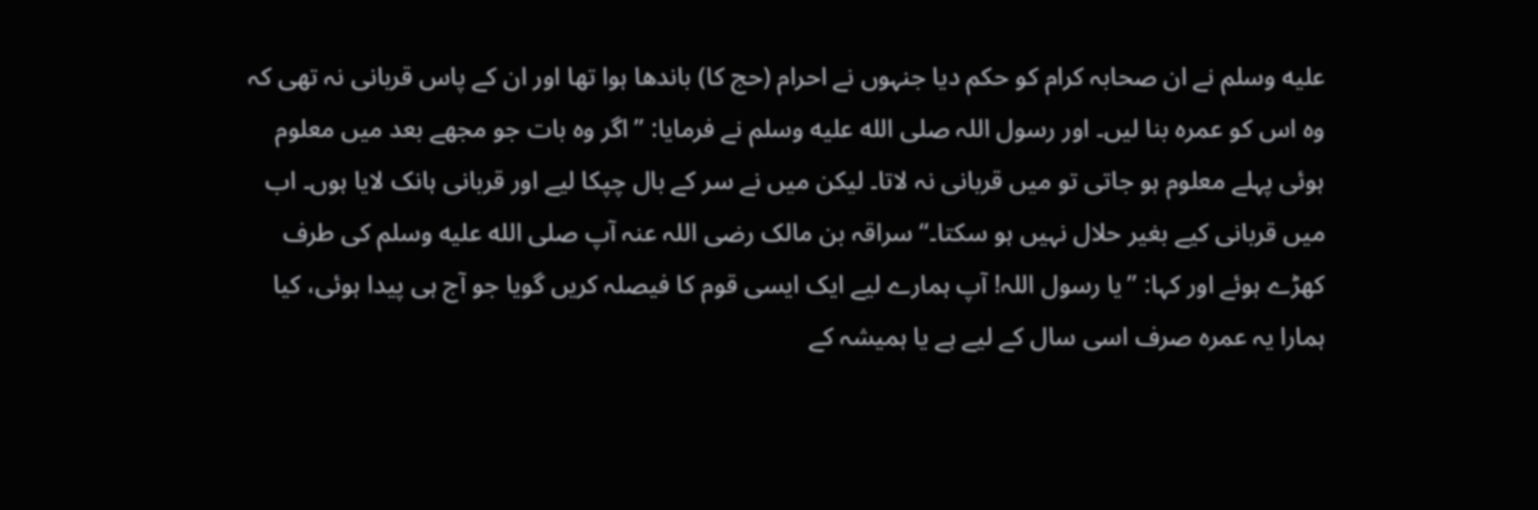عليه وسلم نے ان صحابہ کرام کو حکم دیا جنہوں نے احرام (حج کا) باندھا ہوا تھا اور ان کے پاس قربانی نہ تھی کہ وہ اس کو عمرہ بنا لیں۔ اور رسول اللہ صلى الله عليه وسلم نے فرمایا: ”اگر وہ بات جو مجھے بعد میں معلوم ہوئی پہلے معلوم ہو جاتی تو میں قربانی نہ لاتا۔ لیکن میں نے سر کے بال چپکا لیے اور قربانی ہانک لایا ہوں۔ اب میں قربانی کیے بغیر حلال نہیں ہو سکتا۔“ سراقہ بن مالک رضی اللہ عنہ آپ صلى الله عليه وسلم کی طرف کھڑے ہوئے اور کہا: ”یا رسول اللہ! آپ ہمارے لیے ایک ایسی قوم کا فیصلہ کریں گویا جو آج ہی پیدا ہوئی، کیا ہمارا یہ عمرہ صرف اسی سال کے لیے ہے یا ہمیشہ کے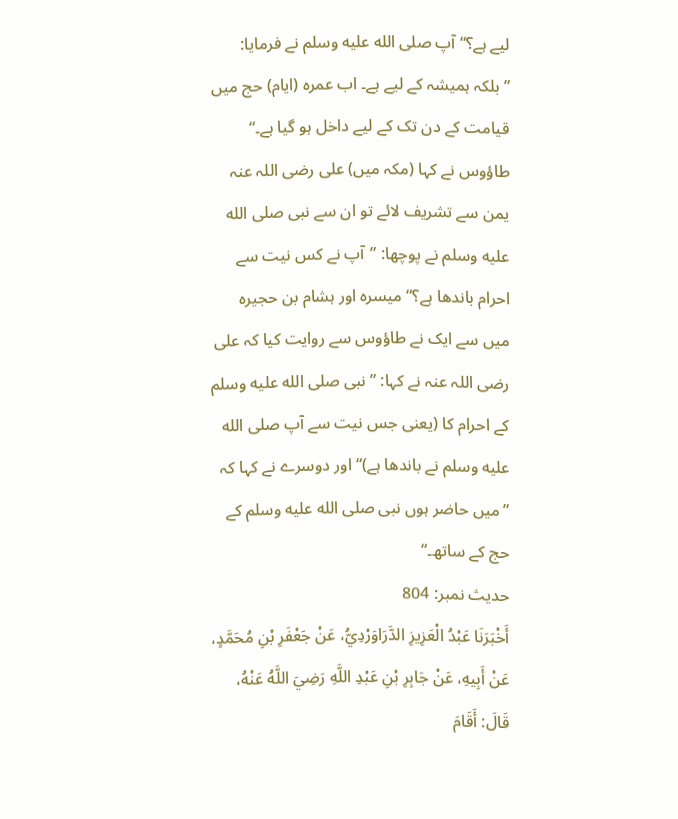لیے ہے؟“ آپ صلى الله عليه وسلم نے فرمایا: ”بلکہ ہمیشہ کے لیے ہے۔ اب عمرہ (ایام) حج میں قیامت کے دن تک کے لیے داخل ہو گیا ہے۔“ طاؤوس نے کہا (مکہ میں) علی رضی اللہ عنہ یمن سے تشریف لائے تو ان سے نبی صلى الله عليه وسلم نے پوچھا: ”آپ نے کس نیت سے احرام باندھا ہے؟“ میسرہ اور ہشام بن حجیرہ میں سے ایک نے طاؤوس سے روایت کیا کہ علی رضی اللہ عنہ نے کہا: ”نبی صلى الله عليه وسلم کے احرام کا (یعنی جس نیت سے آپ صلى الله عليه وسلم نے باندھا ہے)“ اور دوسرے نے کہا کہ ”میں حاضر ہوں نبی صلى الله عليه وسلم کے حج کے ساتھ۔“
حدیث نمبر: 804
أَخْبَرَنَا عَبْدُ الْعَزِيزِ الدَّرَاوَرْدِيُّ، عَنْ جَعْفَرِ بْنِ مُحَمَّدٍ، عَنْ أَبِيهِ، عَنْ جَابِرِ بْنِ عَبْدِ اللَّهِ رَضِيَ اللَّهُ عَنْهُ، قَالَ: أَقَامَ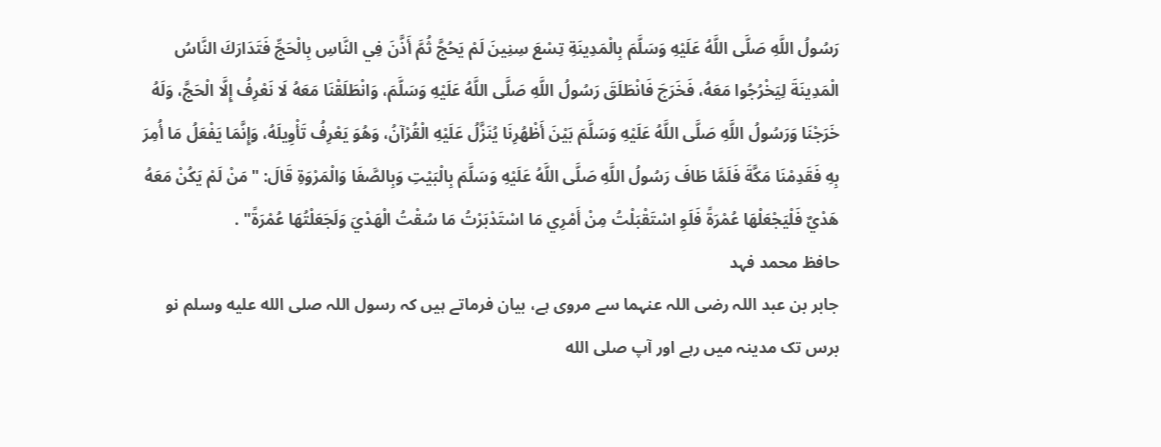رَسُولُ اللَّهِ صَلَّى اللَّهُ عَلَيْهِ وَسَلَّمَ بِالْمَدِينَةِ تِسْعَ سِنِينَ لَمْ يَحُجَّ ثُمَّ أَذَّنَ فِي النَّاسِ بِالْحَجِّ فَتَدَارَكَ النَّاسُ الْمَدِينَةَ لِيَخْرُجُوا مَعَهُ، فَخَرَجَ فَانْطَلَقَ رَسُولُ اللَّهِ صَلَّى اللَّهُ عَلَيْهِ وَسَلَّمَ، وَانْطَلَقْنَا مَعَهُ لَا نَعْرِفُ إِلَّا الْحَجَّ، وَلَهُ خَرَجْنَا وَرَسُولُ اللَّهِ صَلَّى اللَّهُ عَلَيْهِ وَسَلَّمَ بَيْنَ أَظْهُرِنَا يُنَزَّلُ عَلَيْهِ الْقُرْآنُ، وَهُوَ يَعْرِفُ تَأْوِيلَهُ، وَإِنَّمَا يَفْعَلُ مَا أُمِرَ بِهِ فَقَدِمْنَا مَكَّةَ فَلَمَّا طَافَ رَسُولُ اللَّهِ صَلَّى اللَّهُ عَلَيْهِ وَسَلَّمَ بِالْبَيْتِ وَبِالصَّفَا وَالْمَرْوَةِ قَالَ: "مَنْ لَمْ يَكُنْ مَعَهُ هَدْيٌ فَلْيَجْعَلْهَا عُمْرَةً فَلَوِ اسْتَقْبَلْتُ مِنْ أَمْرِي مَا اسْتَدْبَرْتُ مَا سُقْتُ الْهَدْيَ وَلَجَعَلْتُهَا عُمْرَةً" .
حافظ محمد فہد
جابر بن عبد اللہ رضی اللہ عنہما سے مروی ہے، بیان فرماتے ہیں کہ رسول اللہ صلى الله عليه وسلم نو برس تک مدینہ میں رہے اور آپ صلى الله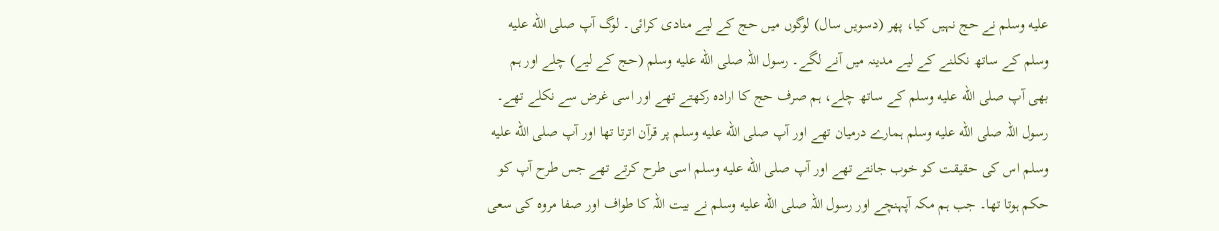عليه وسلم نے حج نہیں کیا، پھر (دسویں سال) لوگوں میں حج کے لیے منادی کرائی۔ لوگ آپ صلى الله عليه وسلم کے ساتھ نکلنے کے لیے مدینہ میں آنے لگے۔ رسول اللہ صلى الله عليه وسلم (حج کے لیے) چلے اور ہم بھی آپ صلى الله عليه وسلم کے ساتھ چلے، ہم صرف حج کا ارادہ رکھتے تھے اور اسی غرض سے نکلے تھے۔ رسول اللہ صلى الله عليه وسلم ہمارے درمیان تھے اور آپ صلى الله عليه وسلم پر قرآن اترتا تھا اور آپ صلى الله عليه وسلم اس کی حقیقت کو خوب جانتے تھے اور آپ صلى الله عليه وسلم اسی طرح کرتے تھے جس طرح آپ کو حکم ہوتا تھا۔ جب ہم مکہ آپہنچے اور رسول اللہ صلى الله عليه وسلم نے بیت اللہ کا طواف اور صفا مروہ کی سعی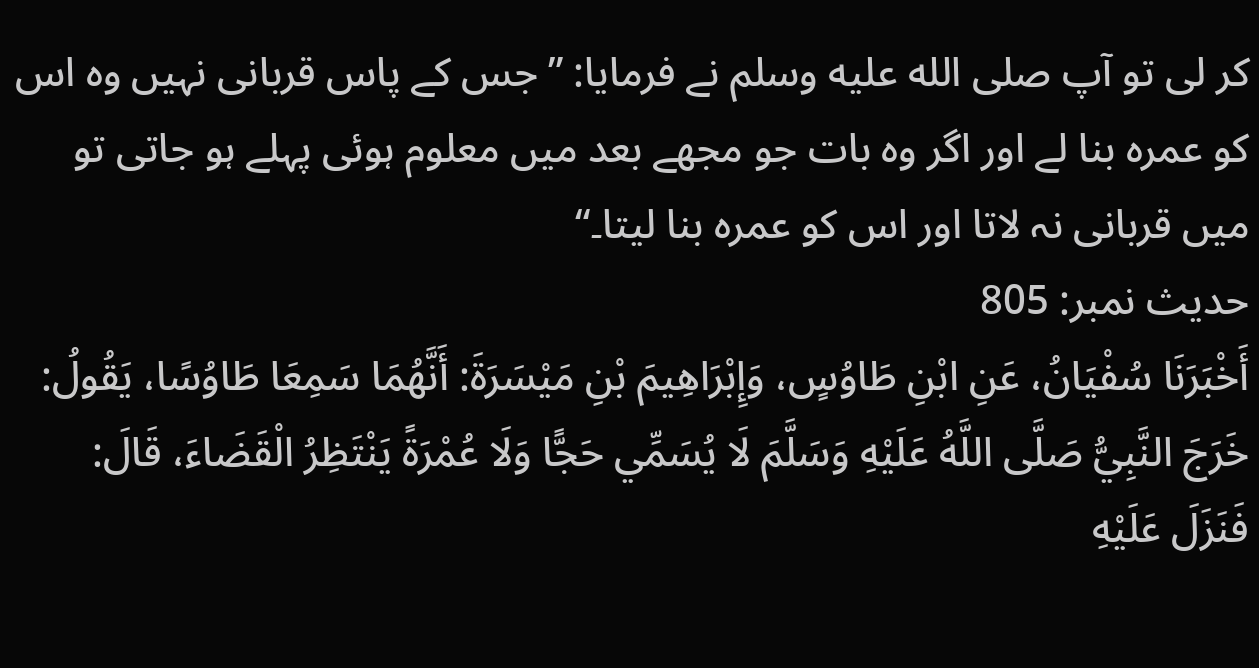کر لی تو آپ صلى الله عليه وسلم نے فرمایا: ”جس کے پاس قربانی نہیں وہ اس کو عمرہ بنا لے اور اگر وہ بات جو مجھے بعد میں معلوم ہوئی پہلے ہو جاتی تو میں قربانی نہ لاتا اور اس کو عمرہ بنا لیتا۔“
حدیث نمبر: 805
أَخْبَرَنَا سُفْيَانُ، عَنِ ابْنِ طَاوُسٍ، وَإِبْرَاهِيمَ بْنِ مَيْسَرَةَ: أَنَّهُمَا سَمِعَا طَاوُسًا، يَقُولُ: خَرَجَ النَّبِيُّ صَلَّى اللَّهُ عَلَيْهِ وَسَلَّمَ لَا يُسَمِّي حَجًّا وَلَا عُمْرَةً يَنْتَظِرُ الْقَضَاءَ، قَالَ: فَنَزَلَ عَلَيْهِ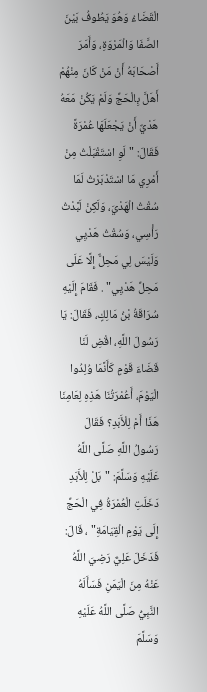الْقَضَاءُ وَهُوَ يَطُوفُ بَيْنَ الصَّفَا وَالْمَرْوَةِ، وَأَمَرَ أَصْحَابَهُ أَنْ مَنْ كَانَ مِنْهُمْ أَهَلَّ بِالْحَجِّ وَلَمْ يَكُنْ مَعَهُ هَدْيٌ أَنْ يَجْعَلَهَا عُمْرَةً فَقَالَ: "لَوِ اسْتَقْبَلْتُ مِنْ أَمْرِي مَا اسْتَدْبَرْتُ لَمَا سُقْتُ الْهَدْيَ، وَلَكِنْ لَبَّدْتُ رَأْسِي، وَسُقْتُ هَدْيِي وَلَيْسَ لِي مَحِلٌّ إِلَّا عَلَى مَحِلِّ هَدْيِي" . فَقَامَ إِلَيْهِ سُرَاقَةُ بْنُ مَالِكٍ، فَقَالَ: يَا رَسُولَ اللَّهِ، اقْضِ لَنَا قَضَاءَ قَوْمٍ كَأَنَّمَا وُلِدُوا الْيَوْمَ، أَعُمْرَتُنَا هَذِهِ لِعَامِنَا هَذَا أَمْ لِلْأَبَدِ؟ فَقَالَ رَسُولُ اللَّهِ صَلَّى اللَّهُ عَلَيْهِ وَسَلَّمَ: "بَلْ لِلْأَبَدِ دَخَلَتِ الْعُمْرَةُ فِي الْحَجِّ إِلَى يَوْمِ الْقِيَامَةِ" ، قَالَ: فَدَخَلَ عَلِيٌّ رَضِيَ اللَّهُ عَنْهُ مِنَ الْيَمَنِ فَسَأَلَهُ النَّبِيُّ صَلَّى اللَّهُ عَلَيْهِ وَسَلَّمَ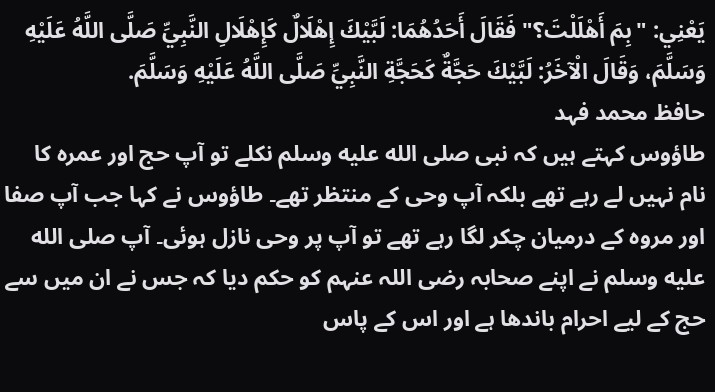يَعْنِي: "بِمَ أَهْلَلْتَ؟" فَقَالَ أَحَدُهُمَا: لَبَّيْكَ إِهْلَالٌ كَإِهْلَالِ النَّبِيِّ صَلَّى اللَّهُ عَلَيْهِ وَسَلَّمَ، وَقَالَ الْآخَرُ: لَبَّيْكَ حَجَّةٌ كَحَجَّةِ النَّبِيِّ صَلَّى اللَّهُ عَلَيْهِ وَسَلَّمَ.
حافظ محمد فہد
طاؤوس کہتے ہیں کہ نبی صلى الله عليه وسلم نکلے تو آپ حج اور عمرہ کا نام نہیں لے رہے تھے بلکہ آپ وحی کے منتظر تھے۔ طاؤوس نے کہا جب آپ صفا اور مروہ کے درمیان چکر لگا رہے تھے تو آپ پر وحی نازل ہوئی۔ آپ صلى الله عليه وسلم نے اپنے صحابہ رضی اللہ عنہم کو حکم دیا کہ جس نے ان میں سے حج کے لیے احرام باندھا ہے اور اس کے پاس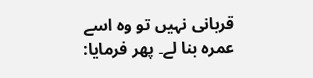قربانی نہیں تو وہ اسے عمرہ بنا لے۔ پھر فرمایا: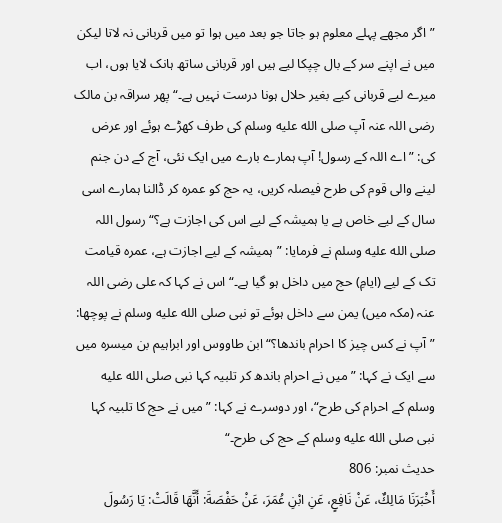”اگر مجھے پہلے معلوم ہو جاتا جو بعد میں ہوا تو میں قربانی نہ لاتا لیکن میں نے اپنے سر کے بال چپکا لیے ہیں اور قربانی ساتھ ہانک لایا ہوں، اب میرے لیے قربانی کیے بغیر حلال ہونا درست نہیں ہے۔“ پھر سراقہ بن مالک رضی اللہ عنہ آپ صلى الله عليه وسلم کی طرف کھڑے ہوئے اور عرض کی: ”اے اللہ کے رسول! آپ ہمارے بارے میں ایک نئی، آج کے دن جنم لینے والی قوم کی طرح فیصلہ کریں، یہ حج کو عمرہ کر ڈالنا ہمارے اسی سال کے لیے خاص ہے یا ہمیشہ کے لیے اس کی اجازت ہے؟“ رسول اللہ صلى الله عليه وسلم نے فرمایا: ”ہمیشہ کے لیے اجازت ہے، عمرہ قیامت تک کے لیے (ایامِ) حج میں داخل ہو گیا ہے۔“ اس نے کہا کہ علی رضی اللہ عنہ (مکہ میں) یمن سے داخل ہوئے تو نبی صلى الله عليه وسلم نے پوچھا: ”آپ نے کس چیز کا احرام باندھا؟“ ابن طاووس اور ابراہیم بن میسرہ میں سے ایک نے کہا: ”میں نے احرام باندھ کر تلبیہ کہا نبی صلى الله عليه وسلم کے احرام کی طرح“، اور دوسرے نے کہا: ”میں نے حج کا تلبیہ کہا نبی صلى الله عليه وسلم کے حج کی طرح۔“
حدیث نمبر: 806
أَخْبَرَنَا مَالِكٌ، عَنْ نَافِعٍ، عَنِ ابْنِ عُمَرَ، عَنْ حَفْصَةَ: أَنَّهَا قَالَتْ: يَا رَسُولَ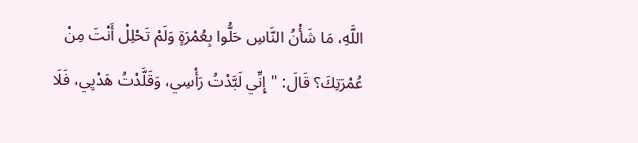اللَّهِ، مَا شَأْنُ النَّاسِ حَلُّوا بِعُمْرَةٍ وَلَمْ تَحْلِلْ أَنْتَ مِنْ عُمْرَتِكَ؟ قَالَ: "إِنِّي لَبَّدْتُ رَأْسِي، وَقَلَّدْتُ هَدْيِي، فَلَا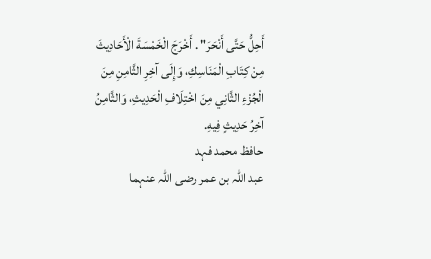أَحِلُّ حَتَّى أَنْحَرَ" . أَخْرَجَ الْخَمْسَةَ الْأَحَادِيثَ مِنْ كِتَابِ الْمَنَاسِكِ، وَإِلَى آخِرِ الثَّامِنِ مِنَ الْجُزْءِ الثَّانِي مِنَ اخْتِلَافِ الْحَدِيثِ، وَالثَّامِنُ آخِرُ حَدِيثٍ فِيهِ.
حافظ محمد فہد
عبد اللہ بن عمر رضی اللہ عنہما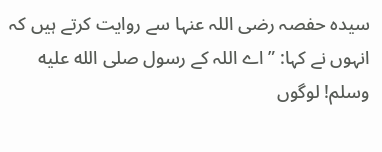سیدہ حفصہ رضی اللہ عنہا سے روایت کرتے ہیں کہ انہوں نے کہا: ”اے اللہ کے رسول صلى الله عليه وسلم! لوگوں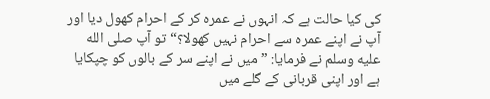کی کیا حالت ہے کہ انہوں نے عمرہ کر کے احرام کھول دیا اور آپ نے اپنے عمرہ سے احرام نہیں کھولا؟“ تو آپ صلى الله عليه وسلم نے فرمایا: ”میں نے اپنے سر کے بالوں کو چپکایا ہے اور اپنی قربانی کے گلے میں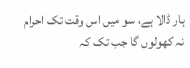ہار ڈالا ہے، سو میں اس وقت تک احرام نہ کھولوں گا جب تک کہ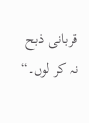قربانی ذبح نہ کر لوں۔“